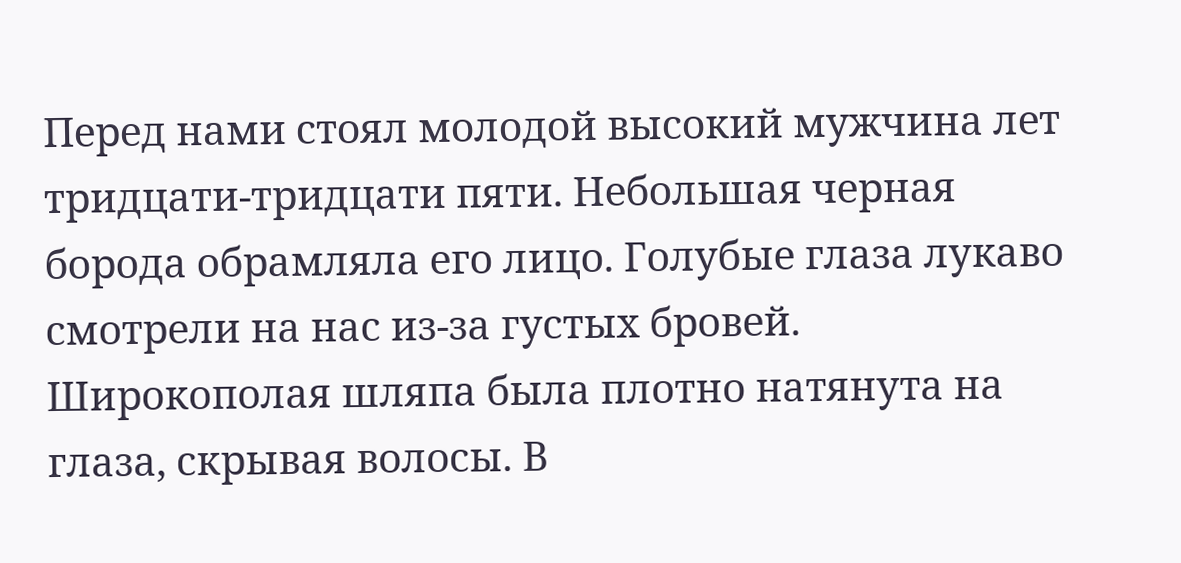Перед нами стоял молодой высокий мужчина лет тридцати-тридцати пяти. Небольшая черная борода обрамляла его лицо. Голубые глаза лукаво смотрели на нас из-за густых бровей. Широкополая шляпа была плотно натянута на глаза, скрывая волосы. В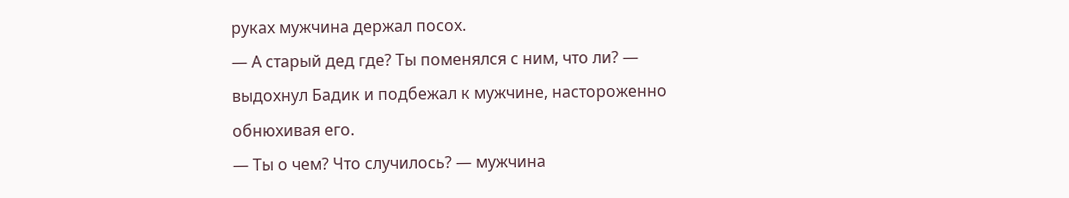руках мужчина держал посох.
— А старый дед где? Ты поменялся с ним, что ли? — выдохнул Бадик и подбежал к мужчине, настороженно обнюхивая его.
— Ты о чем? Что случилось? — мужчина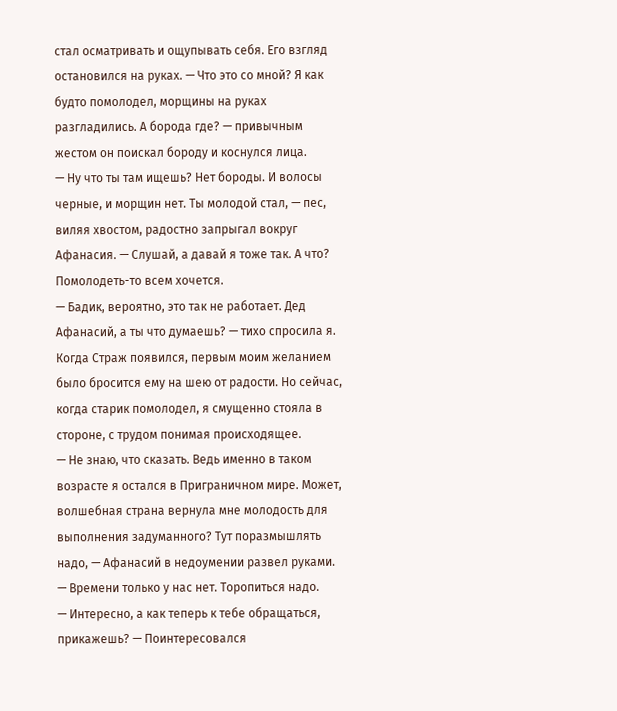стал осматривать и ощупывать себя. Его взгляд остановился на руках. — Что это со мной? Я как будто помолодел, морщины на руках разгладились. А борода где? — привычным жестом он поискал бороду и коснулся лица.
— Ну что ты там ищешь? Нет бороды. И волосы черные, и морщин нет. Ты молодой стал, — пес, виляя хвостом, радостно запрыгал вокруг Афанасия. — Слушай, а давай я тоже так. А что? Помолодеть-то всем хочется.
— Бадик, вероятно, это так не работает. Дед Афанасий, а ты что думаешь? — тихо спросила я.
Когда Страж появился, первым моим желанием было бросится ему на шею от радости. Но сейчас, когда старик помолодел, я смущенно стояла в стороне, с трудом понимая происходящее.
— Не знаю, что сказать. Ведь именно в таком возрасте я остался в Приграничном мире. Может, волшебная страна вернула мне молодость для выполнения задуманного? Тут поразмышлять надо, — Афанасий в недоумении развел руками. — Времени только у нас нет. Торопиться надо.
— Интересно, а как теперь к тебе обращаться, прикажешь? — Поинтересовался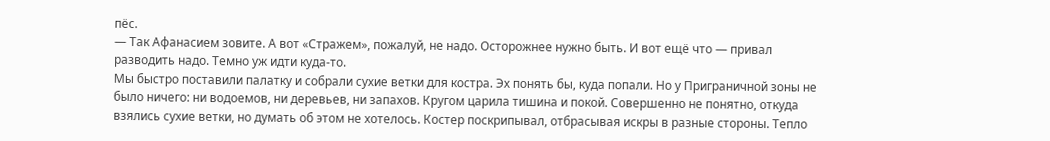пёс.
— Так Афанасием зовите. А вот «Стражем», пожалуй, не надо. Осторожнее нужно быть. И вот ещё что — привал разводить надо. Темно уж идти куда-то.
Мы быстро поставили палатку и собрали сухие ветки для костра. Эх понять бы, куда попали. Но у Приграничной зоны не было ничего: ни водоемов, ни деревьев, ни запахов. Кругом царила тишина и покой. Совершенно не понятно, откуда взялись сухие ветки, но думать об этом не хотелось. Костер поскрипывал, отбрасывая искры в разные стороны. Тепло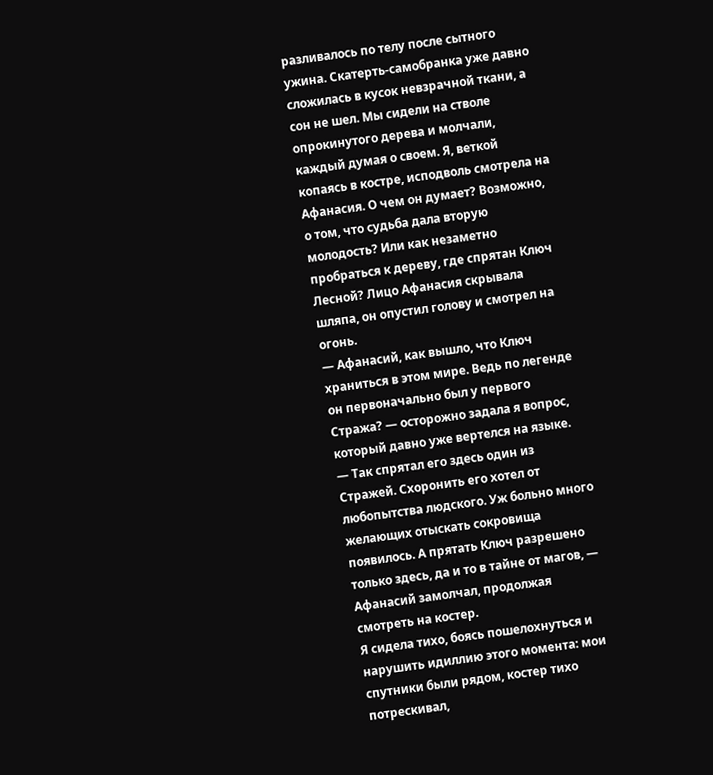разливалось по телу после сытного ужина. Скатерть-самобранка уже давно сложилась в кусок невзрачной ткани, а сон не шел. Мы сидели на стволе опрокинутого дерева и молчали, каждый думая о своем. Я, веткой копаясь в костре, исподволь смотрела на Афанасия. О чем он думает? Возможно, о том, что судьба дала вторую молодость? Или как незаметно пробраться к дереву, где спрятан Ключ Лесной? Лицо Афанасия скрывала шляпа, он опустил голову и смотрел на огонь.
— Афанасий, как вышло, что Ключ храниться в этом мире. Ведь по легенде он первоначально был у первого Стража? — осторожно задала я вопрос, который давно уже вертелся на языке.
— Так спрятал его здесь один из Стражей. Схоронить его хотел от любопытства людского. Уж больно много желающих отыскать сокровища появилось. А прятать Ключ разрешено только здесь, да и то в тайне от магов, — Афанасий замолчал, продолжая смотреть на костер.
Я сидела тихо, боясь пошелохнуться и нарушить идиллию этого момента: мои спутники были рядом, костер тихо потрескивал,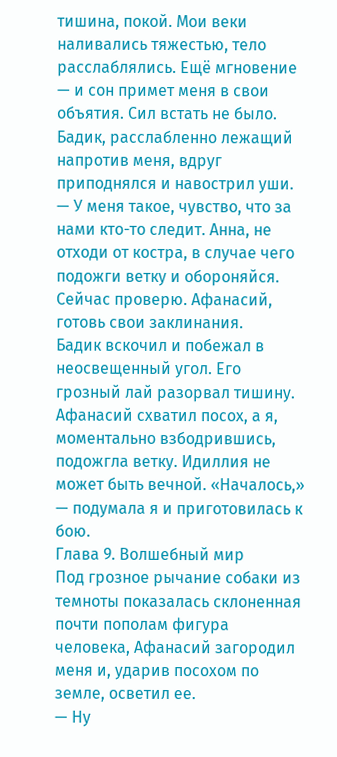тишина, покой. Мои веки наливались тяжестью, тело расслаблялись. Ещё мгновение — и сон примет меня в свои объятия. Сил встать не было.
Бадик, расслабленно лежащий напротив меня, вдруг приподнялся и навострил уши.
— У меня такое, чувство, что за нами кто-то следит. Анна, не отходи от костра, в случае чего подожги ветку и обороняйся. Сейчас проверю. Афанасий, готовь свои заклинания.
Бадик вскочил и побежал в неосвещенный угол. Его грозный лай разорвал тишину. Афанасий схватил посох, а я, моментально взбодрившись, подожгла ветку. Идиллия не может быть вечной. «Началось,» — подумала я и приготовилась к бою.
Глава 9. Волшебный мир
Под грозное рычание собаки из темноты показалась склоненная почти пополам фигура человека, Афанасий загородил меня и, ударив посохом по земле, осветил ее.
— Ну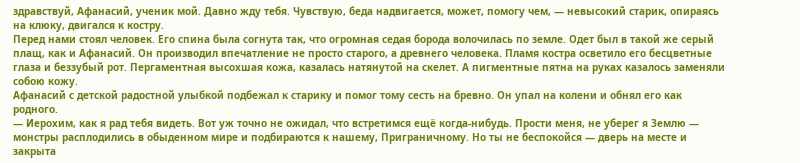здравствуй, Афанасий, ученик мой. Давно жду тебя. Чувствую, беда надвигается, может, помогу чем, — невысокий старик, опираясь на клюку, двигался к костру.
Перед нами стоял человек. Его спина была согнута так, что огромная седая борода волочилась по земле. Одет был в такой же серый плащ, как и Афанасий. Он производил впечатление не просто старого, а древнего человека. Пламя костра осветило его бесцветные глаза и беззубый рот. Пергаментная высохшая кожа, казалась натянутой на скелет. А пигментные пятна на руках казалось заменяли собою кожу.
Афанасий с детской радостной улыбкой подбежал к старику и помог тому сесть на бревно. Он упал на колени и обнял его как родного.
— Иерохим, как я рад тебя видеть. Вот уж точно не ожидал, что встретимся ещё когда-нибудь. Прости меня, не уберег я Землю — монстры расплодились в обыденном мире и подбираются к нашему, Приграничному. Но ты не беспокойся — дверь на месте и закрыта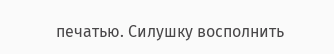печатью. Силушку восполнить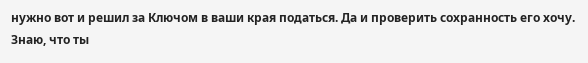нужно вот и решил за Ключом в ваши края податься. Да и проверить сохранность его хочу. Знаю, что ты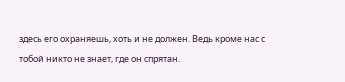здесь его охраняешь, хоть и не должен. Ведь кроме нас с тобой никто не знает, где он спрятан.